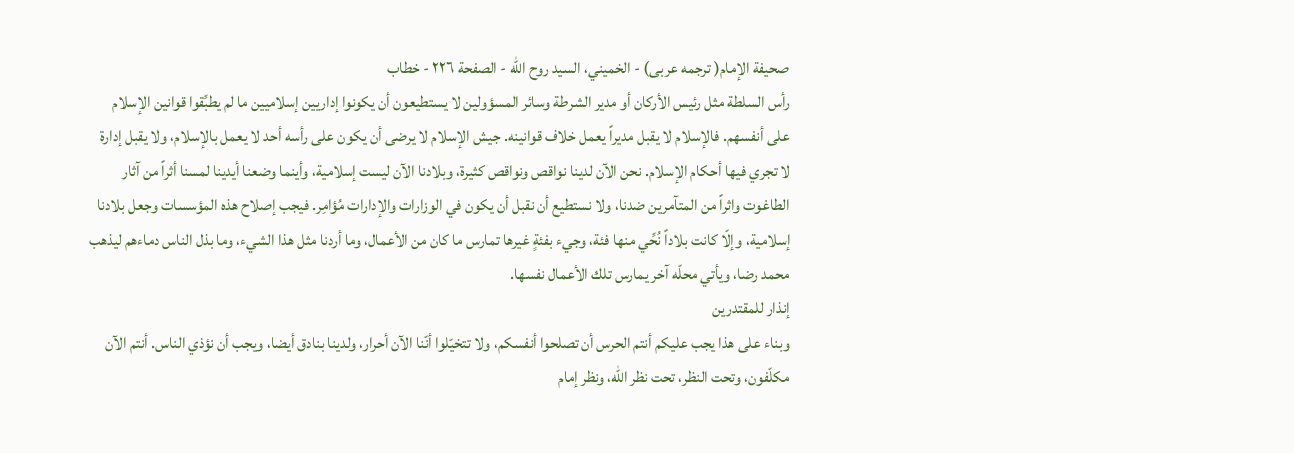صحيفة الإمام( ترجمه عربى) - الخميني، السيد روح الله - الصفحة ٢٢٦ - خطاب
رأس السلطة مثل رئيس الأركان أو مدير الشرطة وسائر المسؤولين لا يستطيعون أن يكونوا إداريين إسلاميين ما لم يطبِّقوا قوانين الإسلام على أنفسهم. فالإسلام لا يقبل مديراً يعمل خلاف قوانينه. جيش الإسلام لا يرضى أن يكون على رأسه أحد لا يعمل بالإسلام، ولا يقبل إدارة لا تجري فيها أحكام الإسلام. نحن الآن لدينا نواقص ونواقص كثيرة، وبلادنا الآن ليست إسلامية، وأينما وضعنا أيدينا لمسنا أثراً من آثار الطاغوت واثراً من المتآمرين ضدنا، ولا نستطيع أن نقبل أن يكون في الوزارات والإدارات مُؤامِر. فيجب إصلاح هذه المؤسسات وجعل بلادنا إسلامية، وإلّا كانت بلاداً نُحِّي منها فئة، وجيء بفئةٍ غيرها تمارس ما كان من الأعمال، وما أردنا مثل هذا الشيء، وما بذل الناس دماءهم ليذهب محمد رضا، ويأتي محلّه آخر يمارس تلك الأعمال نفسها.
إنذار للمقتدرين
وبناء على هذا يجب عليكم أنتم الحرس أن تصلحوا أنفسكم، ولا تتخيّلوا أنّنا الآن أحرار، ولدينا بنادق أيضا، ويجب أن نؤذي الناس. أنتم الآن مكلّفون، وتحت النظر، تحت نظر الله، ونظر إمام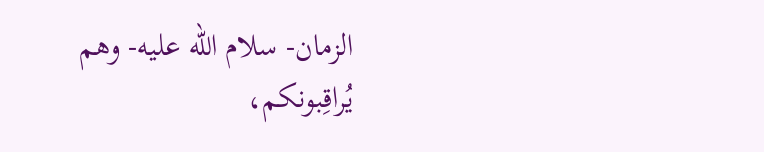الزمان- سلام الله عليه- وهم يُراقِبونكم،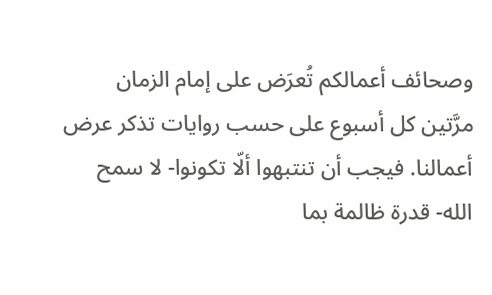وصحائف أعمالكم تُعرَض على إمام الزمان مرَّتين كل أسبوع على حسب روايات تذكر عرض أعمالنا. فيجب أن تنتبهوا ألّا تكونوا- لا سمح الله- قدرة ظالمة بما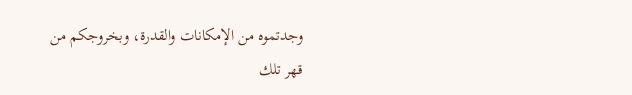وجدتموه من الإمكانات والقدرة، وبخروجكم من قهر تلك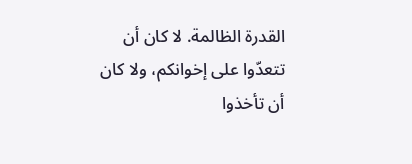القدرة الظالمة. لا كان أن تتعدّوا على إخوانكم، ولا كان أن تأخذوا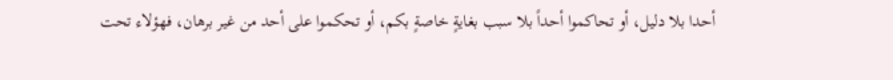أحدا بلا دليل، أو تحاكموا أحداً بلا سبب بغايةٍ خاصةٍ بكم، أو تحكموا على أحد من غير برهان، فهؤلاء تحت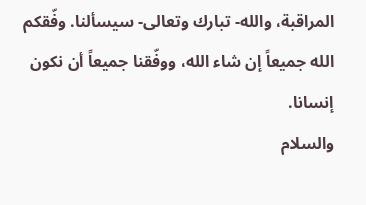المراقبة، والله- تبارك وتعالى- سيسألنا. وفّقكم الله جميعاً إن شاء الله، ووفّقنا جميعاً أن نكون إنسانا.
والسلام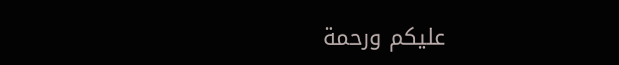عليكم ورحمة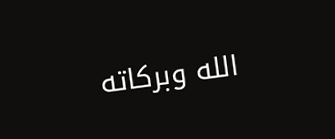الله وبركاته